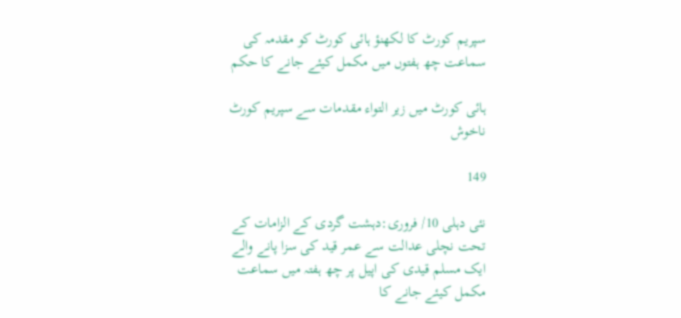سپریم کورٹ کا لکھنؤ ہائی کورٹ کو مقدمہ کی سماعت چھ ہفتوں میں مکمل کیئے جانے کا حکم

ہائی کورٹ میں زیر التواء مقدمات سے سپریم کورٹ ناخوش

149

نئی دہلی 10/ فروری:دہشت گردی کے الزامات کے تحت نچلی عدالت سے عمر قید کی سزا پانے والے ایک مسلم قیدی کی اپیل پر چھ ہفتہ میں سماعت مکمل کیئے جانے کا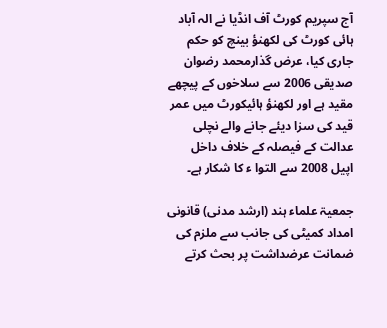آج سپریم کورٹ آف انڈیا نے الہ آباد ہائی کورٹ کی لکھنؤ بینچ کو حکم جاری کیا، عرض گذارمحمد رضوان صدیقی 2006 سے سلاخوں کے پیچھے مقید ہے اور لکھنؤ ہائیکورٹ میں عمر قید کی سزا دیئے جانے والے نچلی عدالت کے فیصلہ کے خلاف داخل اپیل 2008 سے التوا ء کا شکار ہے۔

جمعیۃ علماء ہند (ارشد مدنی) قانونی امداد کمیٹی کی جانب سے ملزم کی ضمانت عرضداشت پر بحث کرتے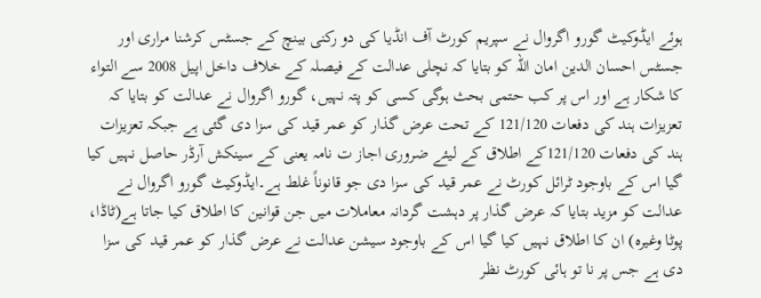ہوئے ایڈوکیٹ گورو اگروال نے سپریم کورٹ آف انڈیا کی دو رکنی بینچ کے جسٹس کرشنا مراری اور جسٹس احسان الدین امان اللہ کو بتایا کہ نچلی عدالت کے فیصلہ کے خلاف داخل اپیل 2008 سے التواء کا شکار ہے اور اس پر کب حتمی بحث ہوگی کسی کو پتہ نہیں، گورو اگروال نے عدالت کو بتایا کہ تعزیزات ہند کی دفعات 121/120 کے تحت عرض گذار کو عمر قید کی سزا دی گئی ہے جبکہ تعزیزات ہند کی دفعات 121/120کے اطلاق کے لیئے ضروری اجاز ت نامہ یعنی کے سینکش آرڈر حاصل نہیں کیا گیا اس کے باوجود ٹرائل کورٹ نے عمر قید کی سزا دی جو قانوناً غلط ہے۔ایڈوکیٹ گورو اگروال نے عدالت کو مزید بتایا کہ عرض گذار پر دہشت گردانہ معاملات میں جن قوانین کا اطلاق کیا جاتا ہے(ٹاڈا، پوٹا وغیرہ) ان کا اطلاق نہیں کیا گیا اس کے باوجود سیشن عدالت نے عرض گذار کو عمر قید کی سزا دی ہے جس پر نا تو ہائی کورٹ نظر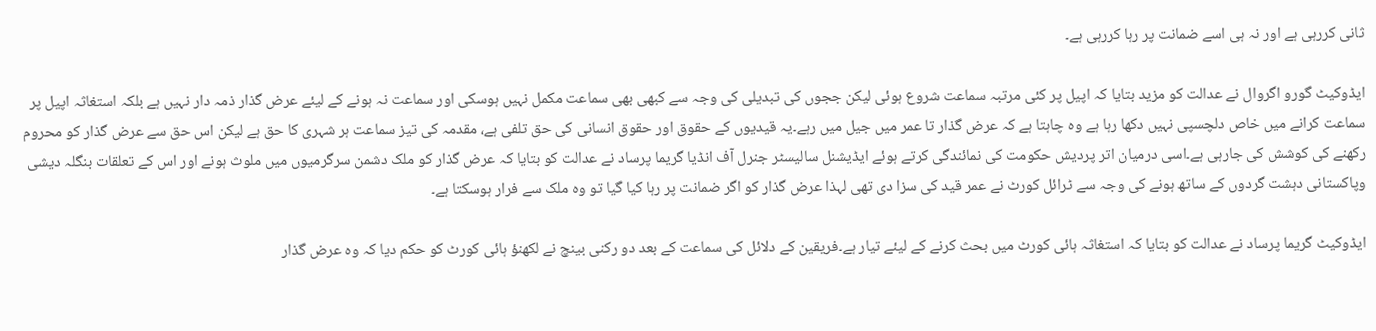ثانی کررہی ہے اور نہ ہی اسے ضمانت پر رہا کررہی ہے۔

ایڈوکیٹ گورو اگروال نے عدالت کو مزید بتایا کہ اپیل پر کئی مرتبہ سماعت شروع ہوئی لیکن ججوں کی تبدیلی کی وجہ سے کبھی بھی سماعت مکمل نہیں ہوسکی اور سماعت نہ ہونے کے لیئے عرض گذار ذمہ دار نہیں ہے بلکہ استغاثہ اپیل پر سماعت کرانے میں خاص دلچسپی نہیں دکھا رہا ہے وہ چاہتا ہے کہ عرض گذار تا عمر میں جیل میں رہے۔یہ قیدیوں کے حقوق اور حقوق انسانی کی حق تلفی ہے، مقدمہ کی تیز سماعت ہر شہری کا حق ہے لیکن اس حق سے عرض گذار کو محروم رکھنے کی کوشش کی جارہی ہے۔اسی درمیان اتر پردیش حکومت کی نمائندگی کرتے ہوئے ایڈیشنل سالیسٹر جنرل آف انڈیا گریما پرساد نے عدالت کو بتایا کہ عرض گذار کو ملک دشمن سرگرمیوں میں ملوث ہونے اور اس کے تعلقات بنگلہ دیشی وپاکستانی دہشت گردوں کے ساتھ ہونے کی وجہ سے ٹرائل کورٹ نے عمر قید کی سزا دی تھی لہذا عرض گذار کو اگر ضمانت پر رہا کیا گیا تو وہ ملک سے فرار ہوسکتا ہے۔

ایڈوکیٹ گریما پرساد نے عدالت کو بتایا کہ استغاثہ ہائی کورٹ میں بحث کرنے کے لیئے تیار ہے۔فریقین کے دلائل کی سماعت کے بعد دو رکنی بینچ نے لکھنؤ ہائی کورٹ کو حکم دیا کہ وہ عرض گذار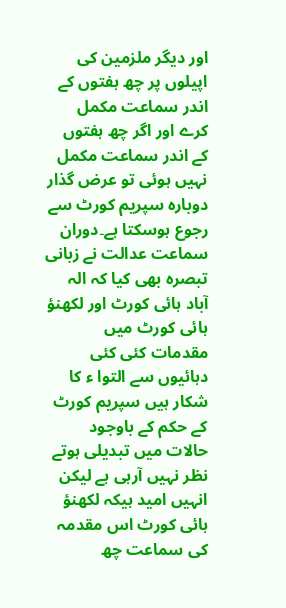اور دیگر ملزمین کی اپیلوں پر چھ ہفتوں کے اندر سماعت مکمل کرے اور اگر چھ ہفتوں کے اندر سماعت مکمل نہیں ہوئی تو عرض گذار دوبارہ سپریم کورٹ سے رجوع ہوسکتا ہے۔دوران سماعت عدالت نے زبانی تبصرہ بھی کیا کہ الہ آباد ہائی کورٹ اور لکھنؤ ہائی کورٹ میں مقدمات کئی کئی دہائیوں سے التوا ء کا شکار ہیں سپریم کورٹ کے حکم کے باوجود حالات میں تبدیلی ہوتے نظر نہیں آرہی ہے لیکن انہیں امید ہیکہ لکھنؤ ہائی کورٹ اس مقدمہ کی سماعت چھ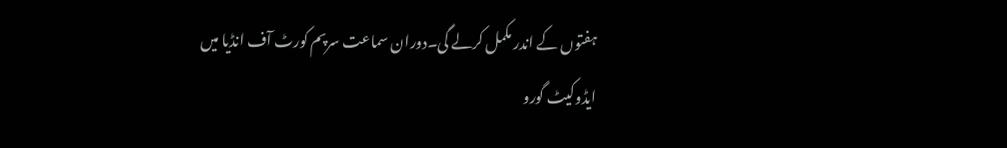ہفتوں کے اندر مکمل کرلے گی۔دوران سماعت سرپم کورٹ آف انڈیا میں ایڈوکیٹ گورو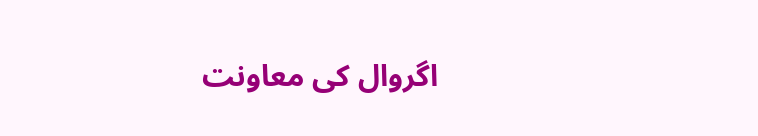اگروال کی معاونت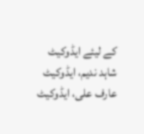کے لیئے ایڈوکیٹ شاہد ندیم، ایڈوکیٹ عارف علی، ایڈوکیٹ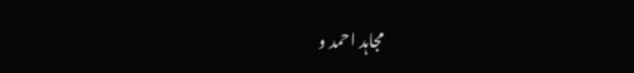مجاہد احمد و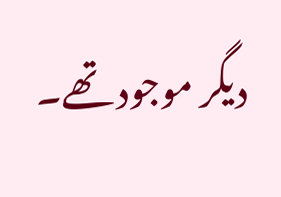دیگر موجود تھے۔